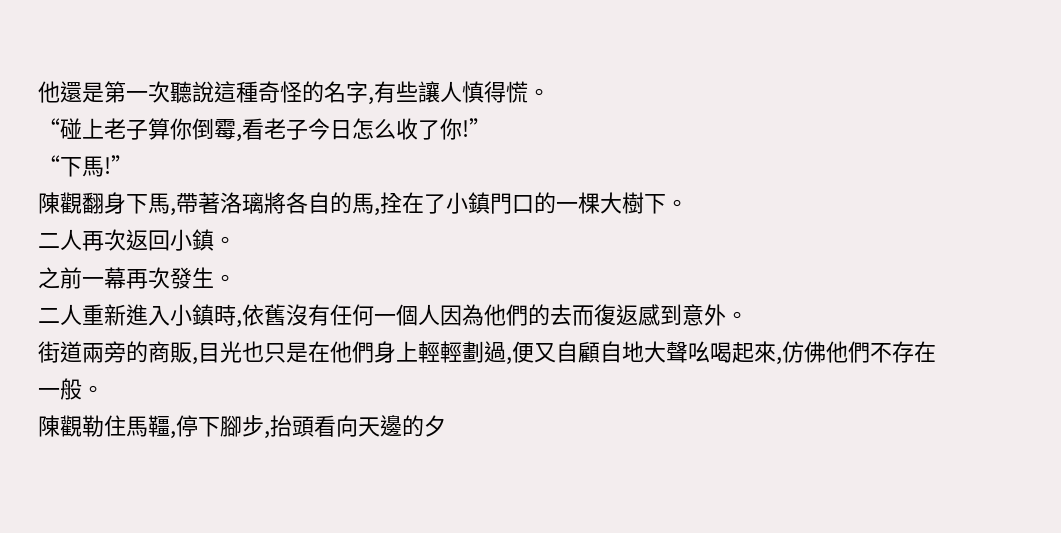他還是第一次聽說這種奇怪的名字,有些讓人慎得慌。
“碰上老子算你倒霉,看老子今日怎么收了你!”
“下馬!”
陳觀翻身下馬,帶著洛璃將各自的馬,拴在了小鎮門口的一棵大樹下。
二人再次返回小鎮。
之前一幕再次發生。
二人重新進入小鎮時,依舊沒有任何一個人因為他們的去而復返感到意外。
街道兩旁的商販,目光也只是在他們身上輕輕劃過,便又自顧自地大聲吆喝起來,仿佛他們不存在一般。
陳觀勒住馬韁,停下腳步,抬頭看向天邊的夕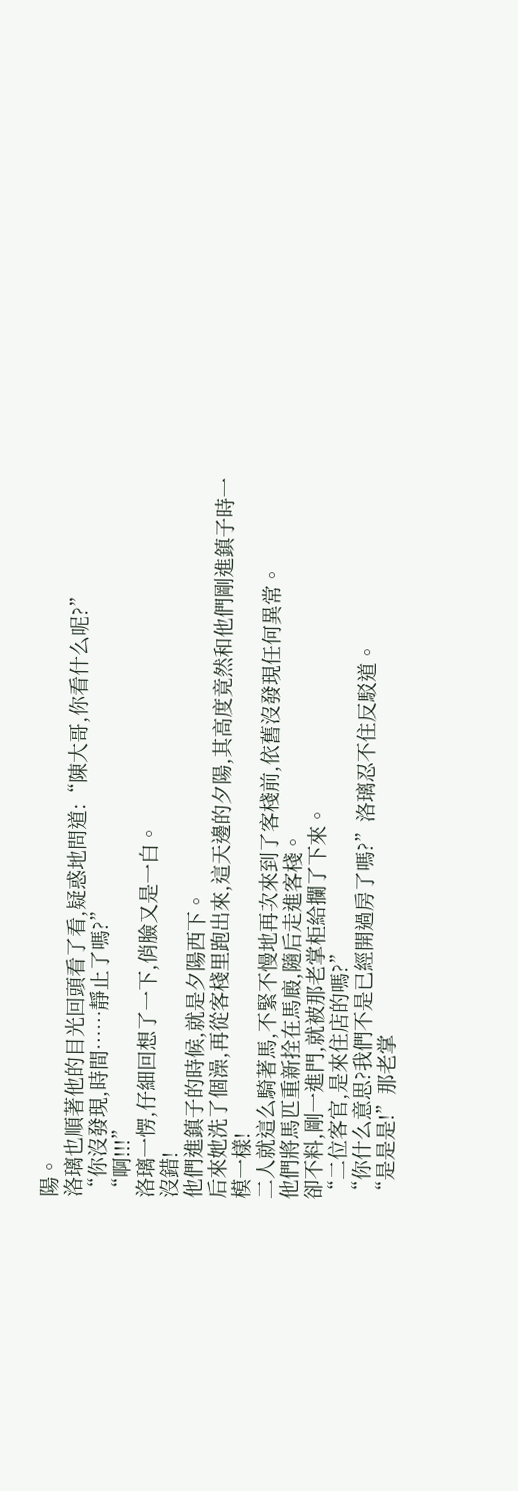陽。
洛璃也順著他的目光回頭看了看,疑惑地問道:“陳大哥,你看什么呢?”
“你沒發現,時間……靜止了嗎?”
“啊!!!”
洛璃一愣,仔細回想了一下,俏臉又是一白。
沒錯!
他們進鎮子的時候,就是夕陽西下。
后來她洗了個澡,再從客棧里跑出來,這天邊的夕陽,其高度竟然和他們剛進鎮子時一模一樣!
二人就這么騎著馬,不緊不慢地再次來到了客棧前,依舊沒發現任何異常。
他們將馬匹重新拴在馬廄,隨后走進客棧。
卻不料,剛一進門,就被那老掌柜給攔了下來。
“二位客官,是來住店的嗎?”
“你什么意思?我們不是已經開過房了嗎?”洛璃忍不住反駁道。
“是是是!”那老掌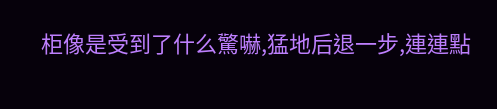柜像是受到了什么驚嚇,猛地后退一步,連連點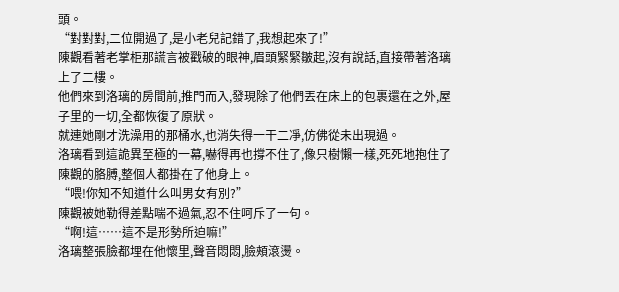頭。
“對對對,二位開過了,是小老兒記錯了,我想起來了!”
陳觀看著老掌柜那謊言被戳破的眼神,眉頭緊緊皺起,沒有說話,直接帶著洛璃上了二樓。
他們來到洛璃的房間前,推門而入,發現除了他們丟在床上的包裹還在之外,屋子里的一切,全都恢復了原狀。
就連她剛才洗澡用的那桶水,也消失得一干二凈,仿佛從未出現過。
洛璃看到這詭異至極的一幕,嚇得再也撐不住了,像只樹懶一樣,死死地抱住了陳觀的胳膊,整個人都掛在了他身上。
“喂!你知不知道什么叫男女有別?”
陳觀被她勒得差點喘不過氣,忍不住呵斥了一句。
“啊!這……這不是形勢所迫嘛!”
洛璃整張臉都埋在他懷里,聲音悶悶,臉頰滾燙。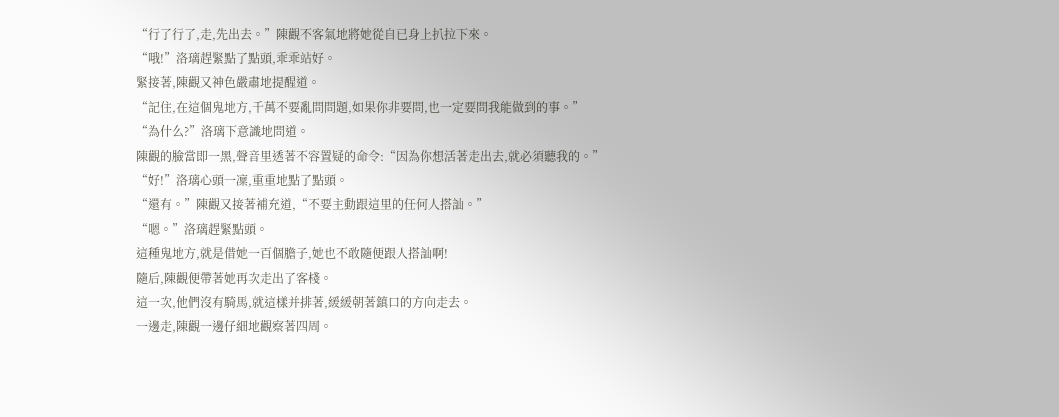“行了行了,走,先出去。”陳觀不客氣地將她從自已身上扒拉下來。
“哦!”洛璃趕緊點了點頭,乖乖站好。
緊接著,陳觀又神色嚴肅地提醒道。
“記住,在這個鬼地方,千萬不要亂問問題,如果你非要問,也一定要問我能做到的事。”
“為什么?”洛璃下意識地問道。
陳觀的臉當即一黑,聲音里透著不容置疑的命令:“因為你想活著走出去,就必須聽我的。”
“好!”洛璃心頭一凜,重重地點了點頭。
“還有。”陳觀又接著補充道,“不要主動跟這里的任何人搭訕。”
“嗯。”洛璃趕緊點頭。
這種鬼地方,就是借她一百個膽子,她也不敢隨便跟人搭訕啊!
隨后,陳觀便帶著她再次走出了客棧。
這一次,他們沒有騎馬,就這樣并排著,緩緩朝著鎮口的方向走去。
一邊走,陳觀一邊仔細地觀察著四周。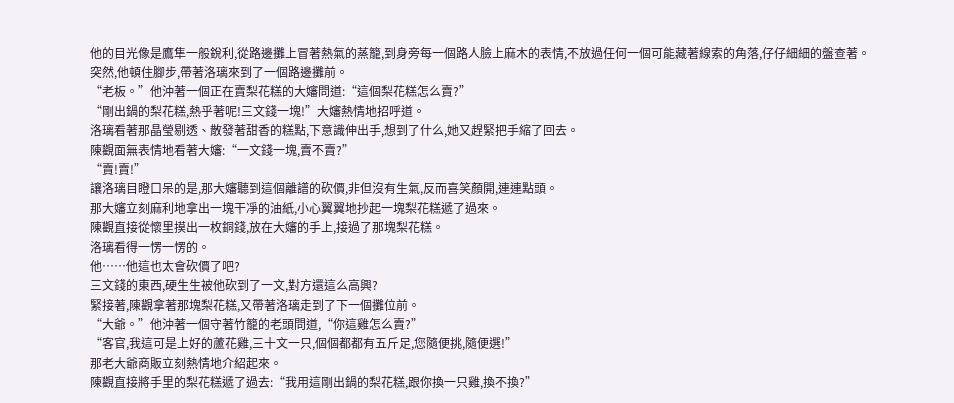他的目光像是鷹隼一般銳利,從路邊攤上冒著熱氣的蒸籠,到身旁每一個路人臉上麻木的表情,不放過任何一個可能藏著線索的角落,仔仔細細的盤查著。
突然,他頓住腳步,帶著洛璃來到了一個路邊攤前。
“老板。”他沖著一個正在賣梨花糕的大嬸問道:“這個梨花糕怎么賣?”
“剛出鍋的梨花糕,熱乎著呢!三文錢一塊!”大嬸熱情地招呼道。
洛璃看著那晶瑩剔透、散發著甜香的糕點,下意識伸出手,想到了什么,她又趕緊把手縮了回去。
陳觀面無表情地看著大嬸:“一文錢一塊,賣不賣?”
“賣!賣!”
讓洛璃目瞪口呆的是,那大嬸聽到這個離譜的砍價,非但沒有生氣,反而喜笑顏開,連連點頭。
那大嬸立刻麻利地拿出一塊干凈的油紙,小心翼翼地抄起一塊梨花糕遞了過來。
陳觀直接從懷里摸出一枚銅錢,放在大嬸的手上,接過了那塊梨花糕。
洛璃看得一愣一愣的。
他……他這也太會砍價了吧?
三文錢的東西,硬生生被他砍到了一文,對方還這么高興?
緊接著,陳觀拿著那塊梨花糕,又帶著洛璃走到了下一個攤位前。
“大爺。”他沖著一個守著竹籠的老頭問道,“你這雞怎么賣?”
“客官,我這可是上好的蘆花雞,三十文一只,個個都都有五斤足,您隨便挑,隨便選!”
那老大爺商販立刻熱情地介紹起來。
陳觀直接將手里的梨花糕遞了過去:“我用這剛出鍋的梨花糕,跟你換一只雞,換不換?”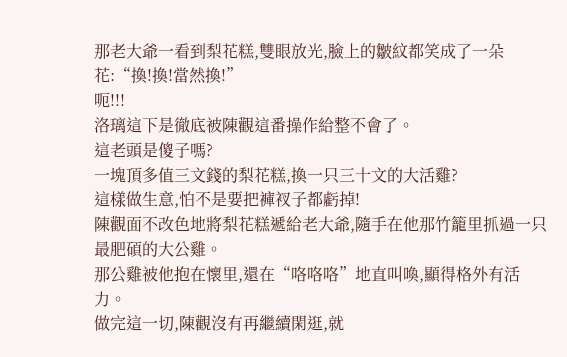那老大爺一看到梨花糕,雙眼放光,臉上的皺紋都笑成了一朵花:“換!換!當然換!”
呃!!!
洛璃這下是徹底被陳觀這番操作給整不會了。
這老頭是傻子嗎?
一塊頂多值三文錢的梨花糕,換一只三十文的大活雞?
這樣做生意,怕不是要把褲衩子都虧掉!
陳觀面不改色地將梨花糕遞給老大爺,隨手在他那竹籠里抓過一只最肥碩的大公雞。
那公雞被他抱在懷里,還在“咯咯咯”地直叫喚,顯得格外有活力。
做完這一切,陳觀沒有再繼續閑逛,就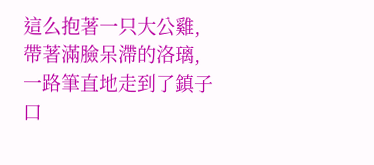這么抱著一只大公雞,帶著滿臉呆滯的洛璃,一路筆直地走到了鎮子口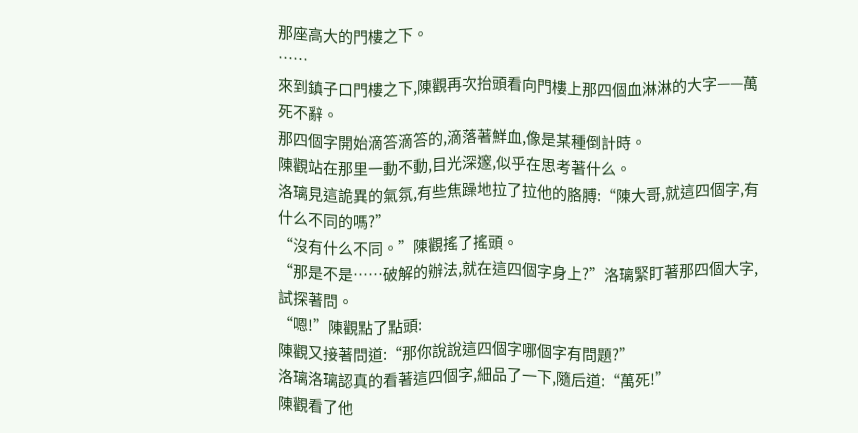那座高大的門樓之下。
……
來到鎮子口門樓之下,陳觀再次抬頭看向門樓上那四個血淋淋的大字——萬死不辭。
那四個字開始滴答滴答的,滴落著鮮血,像是某種倒計時。
陳觀站在那里一動不動,目光深邃,似乎在思考著什么。
洛璃見這詭異的氣氛,有些焦躁地拉了拉他的胳膊:“陳大哥,就這四個字,有什么不同的嗎?”
“沒有什么不同。”陳觀搖了搖頭。
“那是不是……破解的辦法,就在這四個字身上?”洛璃緊盯著那四個大字,試探著問。
“嗯!”陳觀點了點頭:
陳觀又接著問道:“那你說說這四個字哪個字有問題?”
洛璃洛璃認真的看著這四個字,細品了一下,隨后道:“萬死!”
陳觀看了他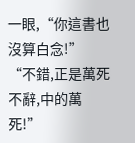一眼,“你這書也沒算白念!”
“不錯,正是萬死不辭,中的萬死!”